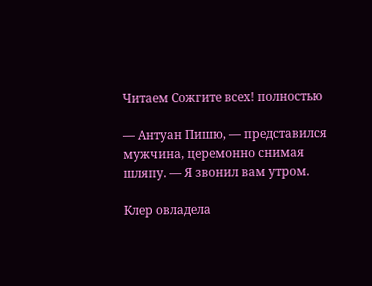Читаем Сожгите всех! полностью

— Антуан Пишю, — представился мужчина, церемонно снимая шляпу. — Я звонил вам утром.

Клер овладела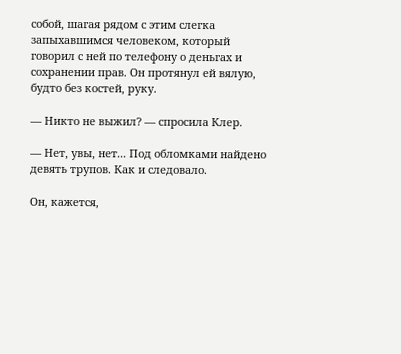собой, шагая рядом с этим слегка запыхавшимся человеком, который говорил с ней по телефону о деньгах и сохранении прав. Он протянул ей вялую, будто без костей, руку.

— Никто не выжил? — спросила Клер.

— Нет, увы, нет... Под обломками найдено девять трупов. Как и следовало.

Он, кажется,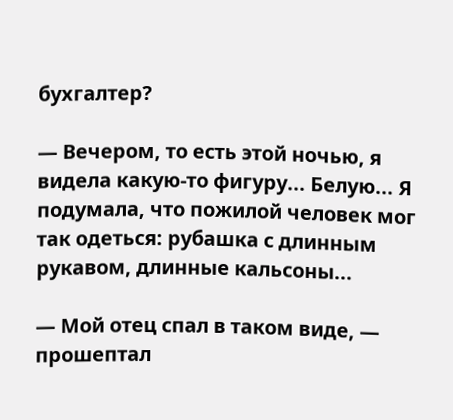бухгалтер?

— Вечером, то есть этой ночью, я видела какую-то фигуру... Белую... Я подумала, что пожилой человек мог так одеться: рубашка с длинным рукавом, длинные кальсоны...

— Мой отец спал в таком виде, — прошептал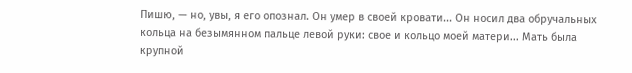Пишю, — но, увы, я его опознал. Он умер в своей кровати... Он носил два обручальных кольца на безымянном пальце левой руки: свое и кольцо моей матери... Мать была крупной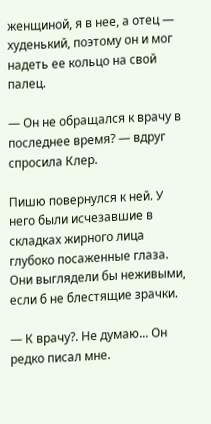женщиной, я в нее, а отец — худенький, поэтому он и мог надеть ее кольцо на свой палец.

— Он не обращался к врачу в последнее время? — вдруг спросила Клер.

Пишю повернулся к ней. У него были исчезавшие в складках жирного лица глубоко посаженные глаза. Они выглядели бы неживыми, если б не блестящие зрачки.

— К врачу?. Не думаю... Он редко писал мне.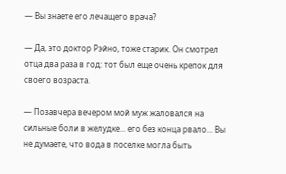— Вы знаете его лечащего врача?

— Да, это доктор Рэйно, тоже старик. Он смотрел отца два раза в год: тот был еще очень крепок для своего возраста.

— Позавчера вечером мой муж жаловался на сильные боли в желудке... его без конца рвало... Вы не думаете, что вода в поселке могла быть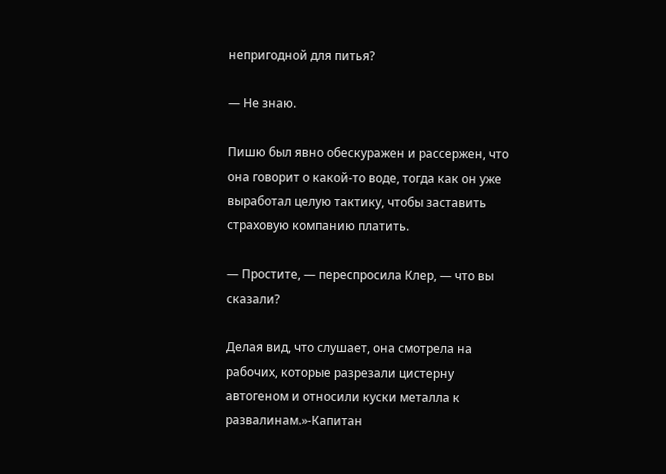непригодной для питья?

— Не знаю.

Пишю был явно обескуражен и рассержен, что она говорит о какой-то воде, тогда как он уже выработал целую тактику, чтобы заставить страховую компанию платить.

— Простите, — переспросила Клер, — что вы сказали?

Делая вид, что слушает, она смотрела на рабочих, которые разрезали цистерну автогеном и относили куски металла к развалинам.»-Капитан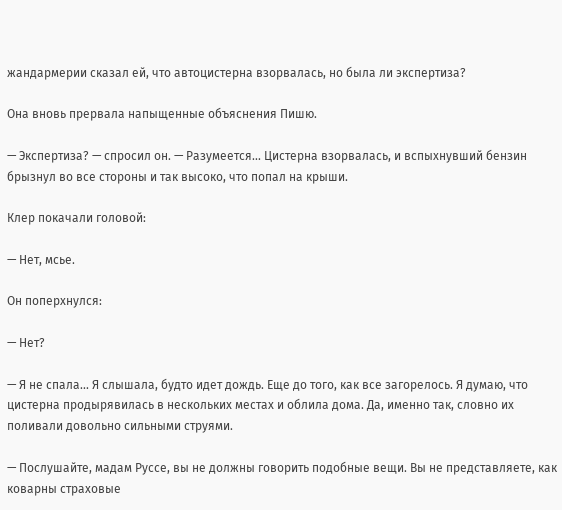жандармерии сказал ей, что автоцистерна взорвалась, но была ли экспертиза?

Она вновь прервала напыщенные объяснения Пишю.

— Экспертиза? — спросил он. — Разумеется... Цистерна взорвалась, и вспыхнувший бензин брызнул во все стороны и так высоко, что попал на крыши.

Клер покачали головой:

— Нет, мсье.

Он поперхнулся:

— Нет?

— Я не спала... Я слышала, будто идет дождь. Еще до того, как все загорелось. Я думаю, что цистерна продырявилась в нескольких местах и облила дома. Да, именно так, словно их поливали довольно сильными струями.

— Послушайте, мадам Руссе, вы не должны говорить подобные вещи. Вы не представляете, как коварны страховые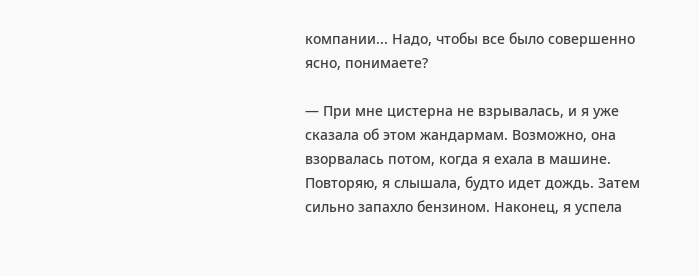компании... Надо, чтобы все было совершенно ясно, понимаете?

— При мне цистерна не взрывалась, и я уже сказала об этом жандармам. Возможно, она взорвалась потом, когда я ехала в машине. Повторяю, я слышала, будто идет дождь. Затем сильно запахло бензином. Наконец, я успела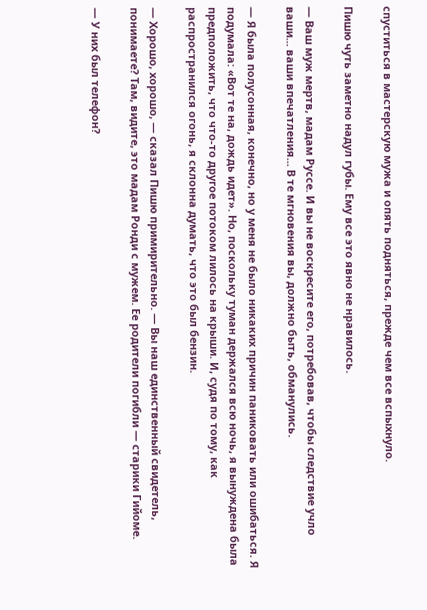спуститься в мастерскую мужа и опять подняться, прежде чем все вспыхнуло.

Пишю чуть заметно надул губы. Ему все это явно не нравилось.

— Ваш муж мертв, мадам Руссе. И вы не воскресите его, потребовав, чтобы следствие учло ваши... ваши впечатления... В те мгновения вы, должно быть, обманулись.

— Я была полусонная, конечно, но у меня не было никаких причин паниковать или ошибаться. Я подумала: «Вот те на, дождь идет». Но, поскольку туман держался всю ночь, я вынуждена была предположить, что что-то другое потоком лилось на крыши. И, судя по тому, как распространился огонь, я склонна думать, что это был бензин.

— Хорошо, хорошо, — сказал Пишю примирительно. — Вы наш единственный свидетель, понимаете? Там, видите, это мадам Ронди с мужем. Ее родители погибли — старики Гийоме.

— У них был телефон?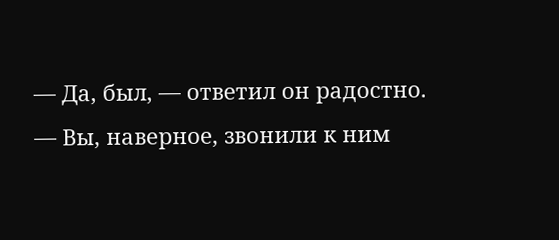— Да, был, — ответил он радостно. — Вы, наверное, звонили к ним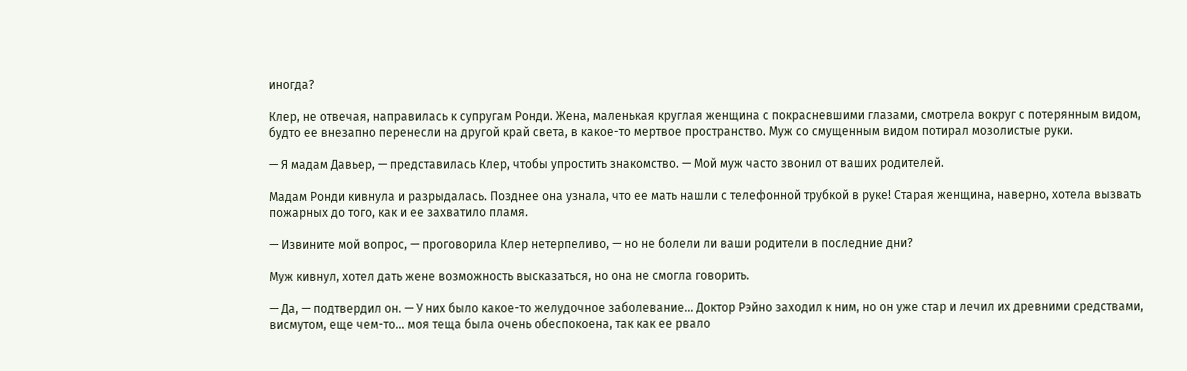иногда?

Клер, не отвечая, направилась к супругам Ронди. Жена, маленькая круглая женщина с покрасневшими глазами, смотрела вокруг с потерянным видом, будто ее внезапно перенесли на другой край света, в какое-то мертвое пространство. Муж со смущенным видом потирал мозолистые руки.

— Я мадам Давьер, — представилась Клер, чтобы упростить знакомство. — Мой муж часто звонил от ваших родителей.

Мадам Ронди кивнула и разрыдалась. Позднее она узнала, что ее мать нашли с телефонной трубкой в руке! Старая женщина, наверно, хотела вызвать пожарных до того, как и ее захватило пламя.

— Извините мой вопрос, — проговорила Клер нетерпеливо, — но не болели ли ваши родители в последние дни?

Муж кивнул, хотел дать жене возможность высказаться, но она не смогла говорить.

— Да, — подтвердил он. — У них было какое-то желудочное заболевание... Доктор Рэйно заходил к ним, но он уже стар и лечил их древними средствами, висмутом, еще чем-то... моя теща была очень обеспокоена, так как ее рвало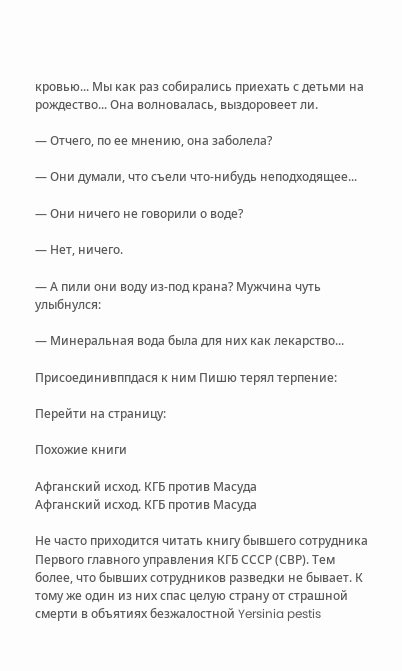кровью... Мы как раз собирались приехать с детьми на рождество... Она волновалась, выздоровеет ли.

— Отчего, по ее мнению, она заболела?

— Они думали, что съели что-нибудь неподходящее...

— Они ничего не говорили о воде?

— Нет, ничего.

— А пили они воду из-под крана? Мужчина чуть улыбнулся:

— Минеральная вода была для них как лекарство...

Присоединивппдася к ним Пишю терял терпение:

Перейти на страницу:

Похожие книги

Афганский исход. КГБ против Масуда
Афганский исход. КГБ против Масуда

Не часто приходится читать книгу бывшего сотрудника Первого главного управления КГБ СССР (СВР). Тем более, что бывших сотрудников разведки не бывает. К тому же один из них спас целую страну от страшной смерти в объятиях безжалостной Yersinia pestis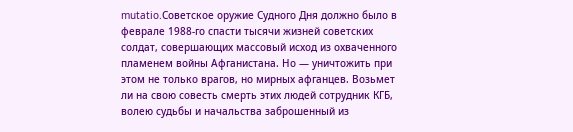mutatio.Советское оружие Судного Дня должно было в феврале 1988-го спасти тысячи жизней советских солдат, совершающих массовый исход из охваченного пламенем войны Афганистана. Но — уничтожить при этом не только врагов, но мирных афганцев. Возьмет ли на свою совесть смерть этих людей сотрудник КГБ, волею судьбы и начальства заброшенный из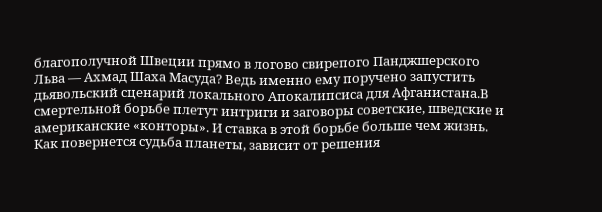благополучной Швеции прямо в логово свирепого Панджшерского Льва — Ахмад Шаха Масуда? Ведь именно ему поручено запустить дьявольский сценарий локального Апокалипсиса для Афганистана.В смертельной борьбе плетут интриги и заговоры советские, шведские и американские «конторы». И ставка в этой борьбе больше чем жизнь. Как повернется судьба планеты, зависит от решения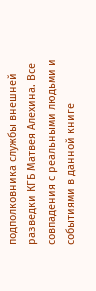подполковника службы внешней разведки КГБ Матвея Алехина. Все совпадения с реальными людьми и событиями в данной книге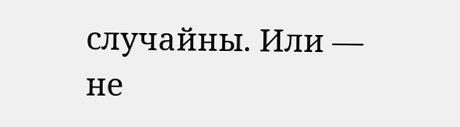случайны. Или — не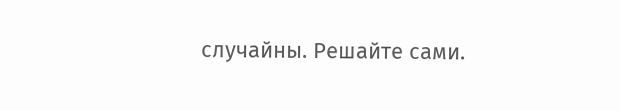случайны. Решайте сами.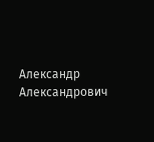Александр Александрович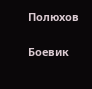Полюхов

Боевик